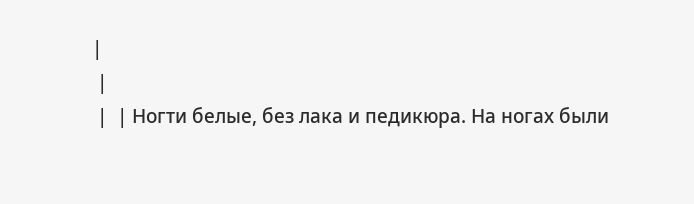|
 |
 |  | Ногти белые, без лака и педикюра. На ногах были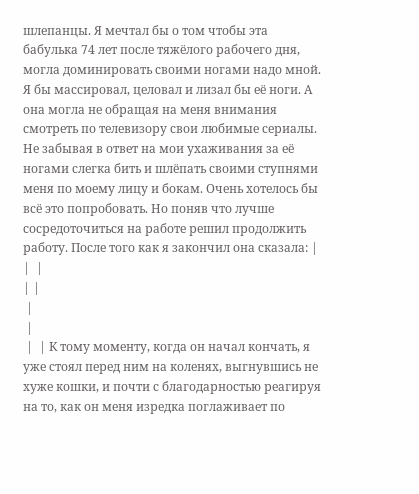шлепанцы. Я мечтал бы о том чтобы эта бабулька 74 лет после тяжёлого рабочего дня, могла доминировать своими ногами надо мной. Я бы массировал, целовал и лизал бы её ноги. А она могла не обращая на меня внимания смотреть по телевизору свои любимые сериалы. Не забывая в ответ на мои ухаживания за её ногами слегка бить и шлёпать своими ступнями меня по моему лицу и бокам. Очень хотелось бы всё это попробовать. Но поняв что лучше сосредоточиться на работе решил продолжить работу. После того как я закончил она сказала: |  |  |
| |
 |
 |
 |  | К тому моменту, когда он начал кончать, я уже стоял перед ним на коленях, выгнувшись не хуже кошки, и почти с благодарностью реагируя на то, как он меня изредка поглаживает по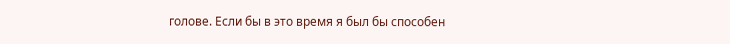голове. Если бы в это время я был бы способен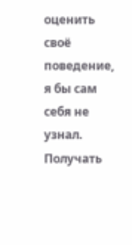оценить своё поведение, я бы сам себя не узнал. Получать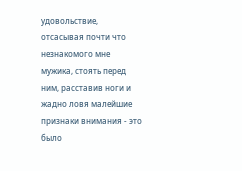удовольствие, отсасывая почти что незнакомого мне мужика, стоять перед ним, расставив ноги и жадно ловя малейшие признаки внимания - это было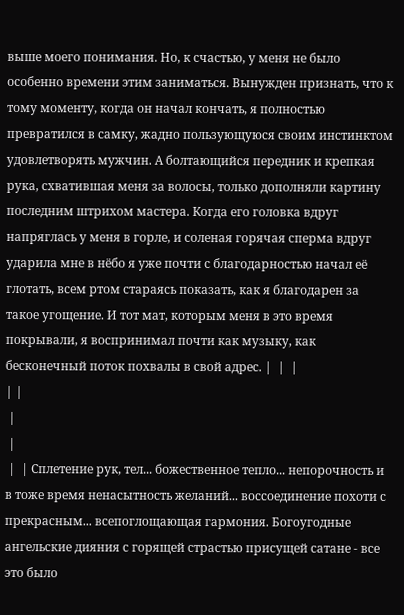выше моего понимания. Но, к счастью, у меня не было особенно времени этим заниматься. Вынужден признать, что к тому моменту, когда он начал кончать, я полностью превратился в самку, жадно пользующуюся своим инстинктом удовлетворять мужчин. А болтающийся передник и крепкая рука, схватившая меня за волосы, только дополняли картину последним штрихом мастера. Когда его головка вдруг напряглась у меня в горле, и соленая горячая сперма вдруг ударила мне в нёбо я уже почти с благодарностью начал её глотать, всем ртом стараясь показать, как я благодарен за такое угощение. И тот мат, которым меня в это время покрывали, я воспринимал почти как музыку, как бесконечный поток похвалы в свой адрес. |  |  |
| |
 |
 |
 |  | Сплетение рук, тел... божественное тепло... непорочность и в тоже время ненасытность желаний... воссоединение похоти с прекрасным... всепоглощающая гармония. Богоугодные ангельские дияния с горящей страстью присущей сатане - все это было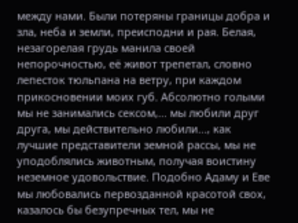между нами. Были потеряны границы добра и зла, неба и земли, преисподни и рая. Белая, незагорелая грудь манила своей непорочностью, её живот трепетал, словно лепесток тюльпана на ветру, при каждом прикосновении моих губ. Абсолютно голыми мы не занимались сексом,... мы любили друг друга, мы действительно любили..., как лучшие представители земной рассы, мы не уподоблялись животным, получая воистину неземное удовольствие. Подобно Адаму и Еве мы любовались первозданной красотой свох, казалось бы безупречных тел, мы не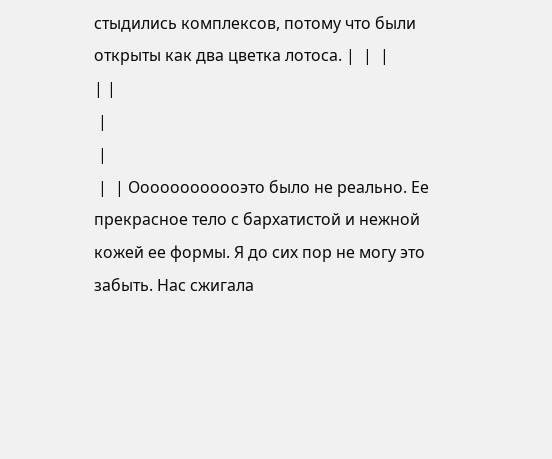стыдились комплексов, потому что были открыты как два цветка лотоса. |  |  |
| |
 |
 |
 |  | Оооооооооооэто было не реально. Ее прекрасное тело с бархатистой и нежной кожей ее формы. Я до сих пор не могу это забыть. Нас сжигала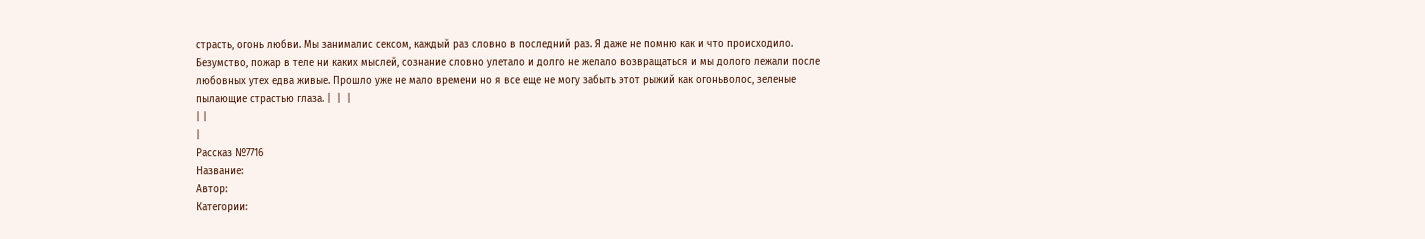страсть, огонь любви. Мы занималис сексом, каждый раз словно в последний раз. Я даже не помню как и что происходило. Безумство, пожар в теле ни каких мыслей, сознание словно улетало и долго не желало возвращаться и мы долого лежали после любовных утех едва живые. Прошло уже не мало времени но я все еще не могу забыть этот рыжий как огоньволос, зеленые пылающие страстью глаза. |  |  |
| |
|
Рассказ №7716
Название:
Автор:
Категории: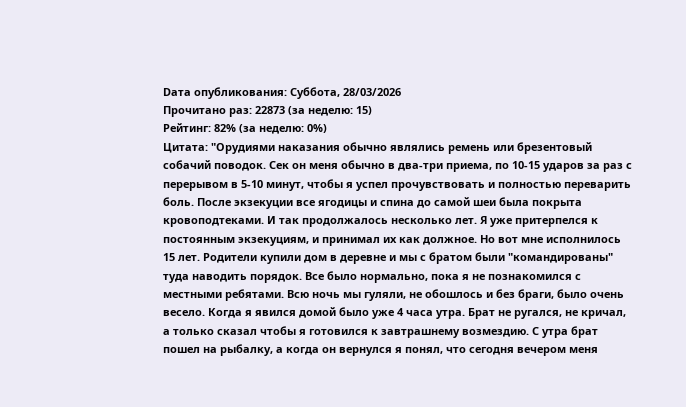Dата опубликования: Суббота, 28/03/2026
Прочитано раз: 22873 (за неделю: 15)
Рейтинг: 82% (за неделю: 0%)
Цитата: "Орудиями наказания обычно являлись ремень или брезентовый собачий поводок. Сек он меня обычно в два-три приема, по 10-15 ударов за раз с перерывом в 5-10 минут, чтобы я успел прочувствовать и полностью переварить боль. После экзекуции все ягодицы и спина до самой шеи была покрыта кровоподтеками. И так продолжалось несколько лет. Я уже притерпелся к постоянным экзекуциям, и принимал их как должное. Но вот мне исполнилось 15 лет. Родители купили дом в деревне и мы с братом были "командированы" туда наводить порядок. Все было нормально, пока я не познакомился с местными ребятами. Всю ночь мы гуляли, не обошлось и без браги, было очень весело. Когда я явился домой было уже 4 часа утра. Брат не ругался, не кричал, а только сказал чтобы я готовился к завтрашнему возмездию. С утра брат пошел на рыбалку, а когда он вернулся я понял, что сегодня вечером меня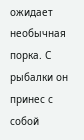ожидает необычная порка. С рыбалки он принес с собой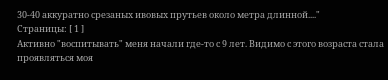30-40 аккуратно срезаных ивовых прутьев около метра длинной...."
Страницы: [ 1 ]
Активно "воспитывать" меня начали где-то с 9 лет. Видимо с этого возраста стала проявляться моя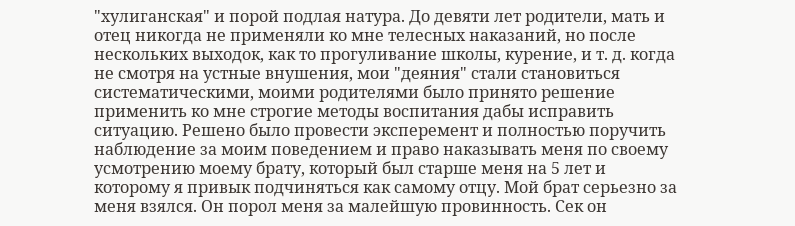"хулиганская" и порой подлая натура. До девяти лет родители, мать и отец никогда не применяли ко мне телесных наказаний, но после нескольких выходок, как то прогуливание школы, курение, и т. д. когда не смотря на устные внушения, мои "деяния" стали становиться систематическими, моими родителями было принято решение применить ко мне строгие методы воспитания дабы исправить ситуацию. Решено было провести эксперемент и полностью поручить наблюдение за моим поведением и право наказывать меня по своему усмотрению моему брату, который был старше меня на 5 лет и которому я привык подчиняться как самому отцу. Мой брат серьезно за меня взялся. Он порол меня за малейшую провинность. Сек он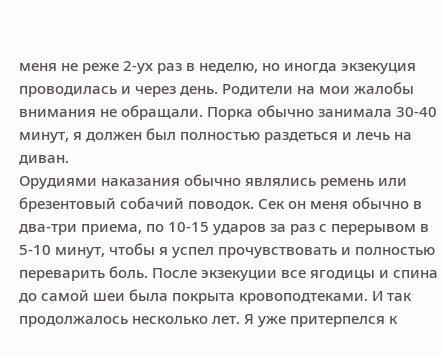меня не реже 2-ух раз в неделю, но иногда экзекуция проводилась и через день. Родители на мои жалобы внимания не обращали. Порка обычно занимала 30-40 минут, я должен был полностью раздеться и лечь на диван.
Орудиями наказания обычно являлись ремень или брезентовый собачий поводок. Сек он меня обычно в два-три приема, по 10-15 ударов за раз с перерывом в 5-10 минут, чтобы я успел прочувствовать и полностью переварить боль. После экзекуции все ягодицы и спина до самой шеи была покрыта кровоподтеками. И так продолжалось несколько лет. Я уже притерпелся к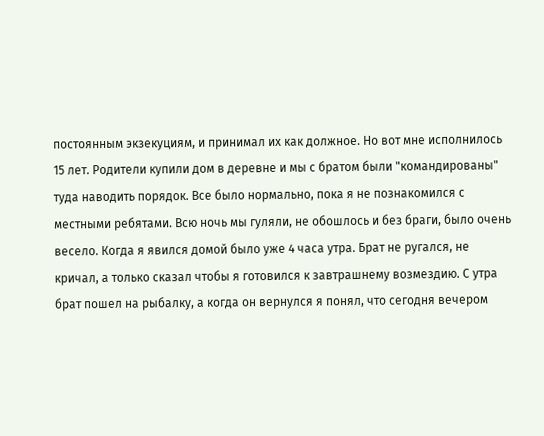постоянным экзекуциям, и принимал их как должное. Но вот мне исполнилось 15 лет. Родители купили дом в деревне и мы с братом были "командированы" туда наводить порядок. Все было нормально, пока я не познакомился с местными ребятами. Всю ночь мы гуляли, не обошлось и без браги, было очень весело. Когда я явился домой было уже 4 часа утра. Брат не ругался, не кричал, а только сказал чтобы я готовился к завтрашнему возмездию. С утра брат пошел на рыбалку, а когда он вернулся я понял, что сегодня вечером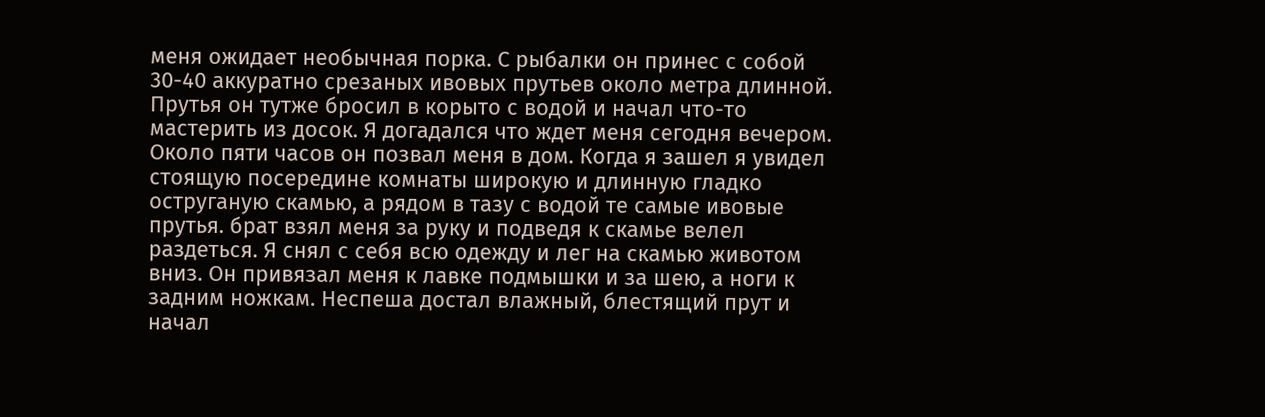меня ожидает необычная порка. С рыбалки он принес с собой 30-40 аккуратно срезаных ивовых прутьев около метра длинной.
Прутья он тутже бросил в корыто с водой и начал что-то мастерить из досок. Я догадался что ждет меня сегодня вечером. Около пяти часов он позвал меня в дом. Когда я зашел я увидел стоящую посередине комнаты широкую и длинную гладко оструганую скамью, а рядом в тазу с водой те самые ивовые прутья. брат взял меня за руку и подведя к скамье велел раздеться. Я снял с себя всю одежду и лег на скамью животом вниз. Он привязал меня к лавке подмышки и за шею, а ноги к задним ножкам. Неспеша достал влажный, блестящий прут и начал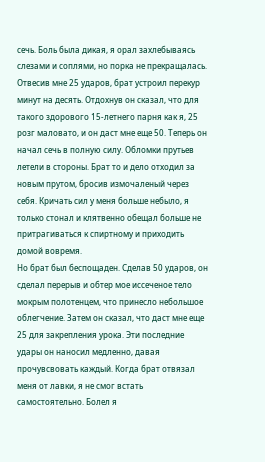сечь. Боль была дикая, я орал захлебываясь слезами и соплями, но порка не прекращалась. Отвесив мне 25 ударов, брат устроил перекур минут на десять. Отдохнув он сказал, что для такого здорового 15-летнего парня как я, 25 розг маловато, и он даст мне еще 50. Теперь он начал сечь в полную силу. Обломки прутьев летели в стороны. Брат то и дело отходил за новым прутом, бросив измочаленый через себя. Кричать сил у меня больше небыло, я только стонал и клятвенно обещал больше не притрагиваться к спиртному и приходить домой вовремя.
Но брат был беспощаден. Сделав 50 ударов, он сделал перерыв и обтер мое иссеченое тело мокрым полотенцем, что принесло небольшое облегчение. Затем он сказал, что даст мне еще 25 для закрепления урока. Эти последние удары он наносил медленно, давая прочувсвовать каждый. Когда брат отвязал меня от лавки, я не смог встать самостоятельно. Болел я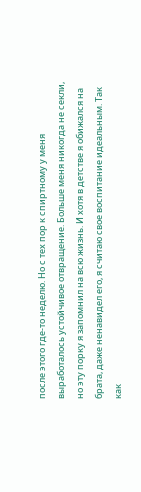после этого где-то неделю. Но с тех пор к спиртному у меня выработалось устойчивое отвращение. Больше меня никогда не секли, но эту порку я запомнил на всю жизнь. И хотя в детстве я обижался на брата, даже ненавидел его, я считаю свое воспитание идеальным. Так как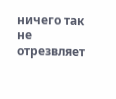ничего так не отрезвляет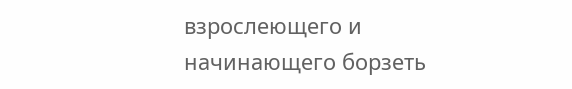взрослеющего и начинающего борзеть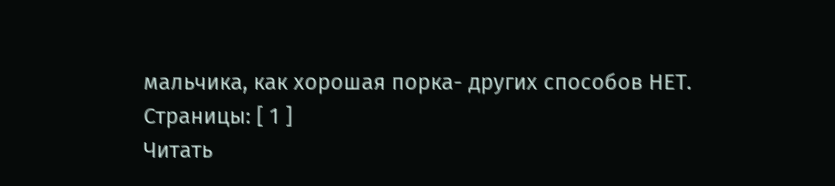мальчика, как хорошая порка- других способов НЕТ.
Страницы: [ 1 ]
Читать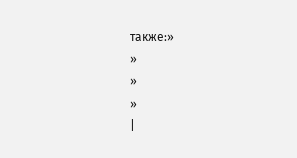также:»
»
»
»
|